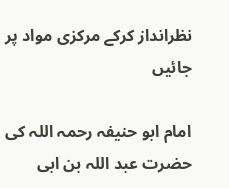نظرانداز کرکے مرکزی مواد پر جائیں

امام ابو حنیفہ رحمہ اللہ کی حضرت عبد اللہ بن ابی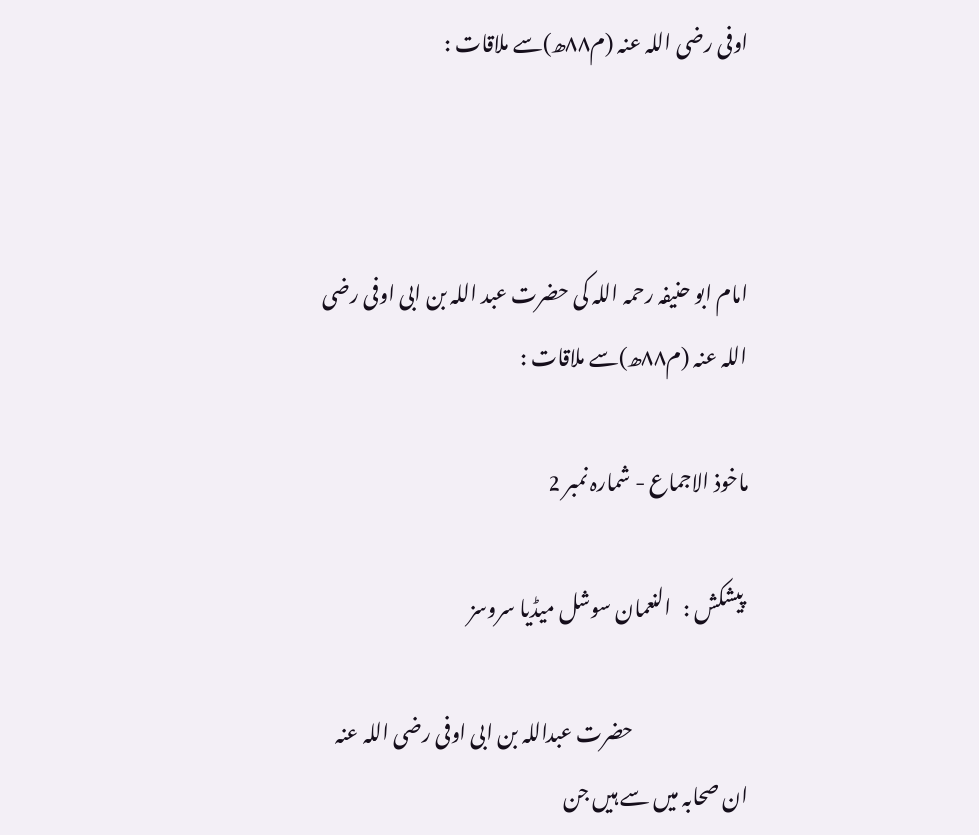اوفی رضی اللہ عنہ (م۸۸ھ)سے ملاقات :



امام ابو حنیفہ رحمہ اللہ کی حضرت عبد اللہ بن ابی اوفی رضی اللہ عنہ (م۸۸ھ)سے ملاقات :

ماخوذ الاجماع - شمارہ نمبر 2

 پیشکش :   النعمان سوشل میڈیا سروسز

                             حضرت عبداللہ بن ابی اوفی رضی اللہ عنہ ان صحابہ میں سے ہیں جن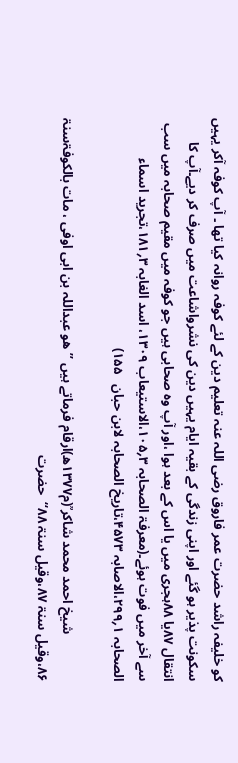کو خلیفہ راشد حضرت عمر فاروق رضی اللہ عنہ تعلیم دین کے لئے کوفہ روانہ کیا تھا ۔ آپ کوفہ آکر یہیں سکونت پذیر ہو گئے اور اپنی زندگی کے بقیہ ایام یہیں دین کی نشرواشاعت میں صرف کر دیے۔آپ کا انتقال ۸۷یا ۸۸ہجری میں یا اس کے بعد ہوا ،اور آپ وہ صحابی ہیں جو کوفہ میں مقیم صحابہ میں سب سے آخر میں فوت ہوئے۔(معرفۃ الصحابہ ۳؍۱۰۵،الاستیعاب ۱۳۰۹، اسد الغابہ ۳؍۱۸۱،تجرید اسماء الصحابہ ۱؍۲۹۹،الاصابہ ۴۵۷۳،تاریخ الصحابہ لابن حبان   ۱۵۵)

              شیخ احمد محمد شاکر ؒ(م۱۳۷۷ھ)ارقام فرماتے ہیں ’’ھو عبداللہ بن ابی اوفی ، مات بالکوفۃسنۃ ۸۶،وقیل سنۃ ۸۷،وقیل سنۃ ۸۸‘‘  حضرت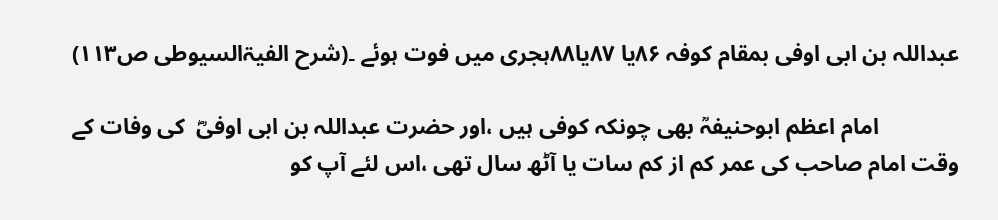عبداللہ بن ابی اوفی بمقام کوفہ ۸۶یا ۸۷یا۸۸ہجری میں فوت ہوئے ۔(شرح الفیۃالسیوطی ص۱۱۳)

              امام اعظم ابوحنیفہؒ بھی چونکہ کوفی ہیں ،اور حضرت عبداللہ بن ابی اوفیؓ  کی وفات کے وقت امام صاحب کی عمر کم از کم سات یا آٹھ سال تھی ،اس لئے آپ کو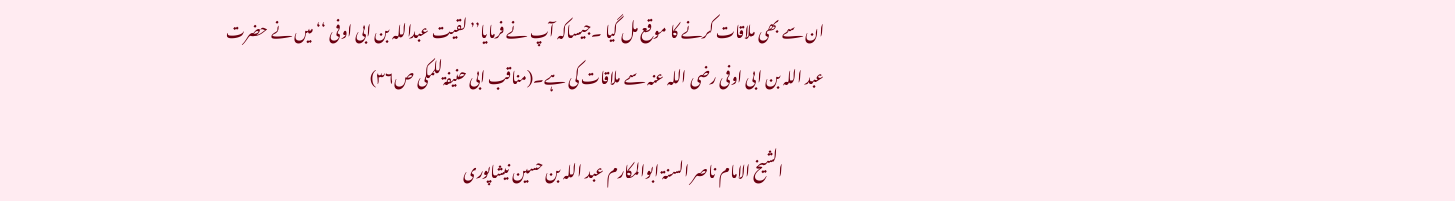ان سے بھی ملاقات کرنے کا موقع مل گیا ۔جیساکہ آپ نے فرمایا’’ لقیت عبداللہ بن ابی اوفی ‘‘ میں نے حضرت عبد اللہ بن ابی اوفی رضی اللہ عنہ سے ملاقات کی ہے۔(مناقب ابی حنیفۃللمکی ص۳۶)

              الشیخ الامام ناصر السنۃ ابوالمکارم عبد اللہ بن حسین نیشاپوری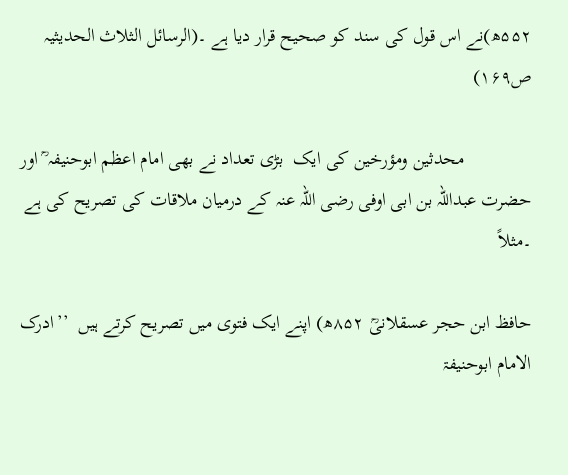۵۵۲ھ)نے اس قول کی سند کو صحیح قرار دیا ہے ۔(الرسائل الثلاث الحدیثیہ ص۱۶۹)

              محدثین ومؤرخین کی ایک  بڑی تعداد نے بھی امام اعظم ابوحنیفہ ؒ اور حضرت عبداللہ بن ابی اوفی رضی اللہ عنہ کے درمیان ملاقات کی تصریح کی ہے ۔مثلاً

حافظ ابن حجر عسقلانیؒ ۸۵۲ھ) اپنے ایک فتوی میں تصریح کرتے ہیں  ’’ادرک الامام ابوحنیفۃ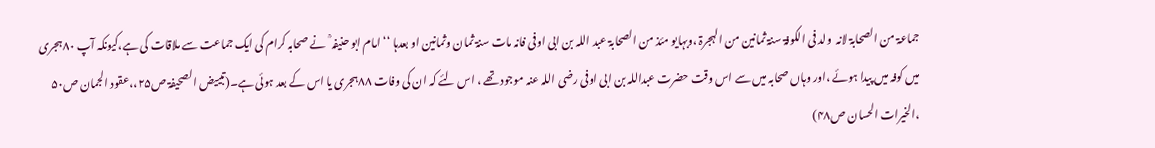جماعۃ من الصحابۃ لانہ  ولد فی الکوفۃ سنۃ ثمانین من الہجرۃ ،وبہایو مئذ من الصحابۃ عبد اللہ بن ابی اوفی فانہ مات سنۃ ثمان وثمانین او بعدہا ‘‘ امام ابو حنیفہ ؒ  نے صحابہ کرام کی ایک جماعت سے ملاقات کی ہے،کیونکہ آپ ۸۰ہجری میں کوفہ میں پیدا ہوئے ،اور وہاں صحابہ میں سے اس وقت حضرت عبداللہ بن ابی اوفی رضی اللہ عنہ موجود تھے ، اس لئے کہ ان کی وفات ۸۸ہجری یا اس کے بعد ہوئی ہے۔(تبییض الصحیفۃ ص۲۵،،عقود الجمان ص۵۰ ،الخیرات الحسان ص۴۸)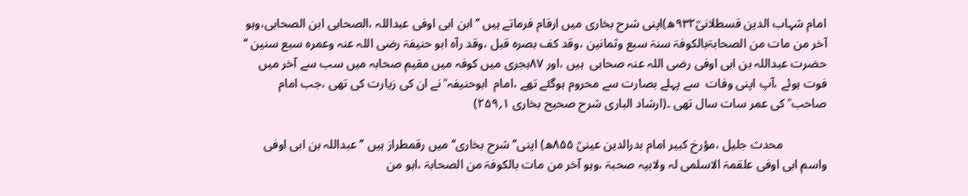امام شہاب الدین قسطلانیؒ۹۳۲ھ)اپنی شرح بخاری میں ارقام فرماتے ہیں ’’ابن ابی اوفی عبداللہ ،الصحابی ابن الصحابی،وہو آخر من مات من الصحابۃبالکوفۃ سنۃ سبع وثمانین ،وقد کف بصرہ قبل ،وقد رآہ ابو حنیفۃ رضی اللہ عنہ وعمرہ سبع سنین ‘‘ حضرت عبداللہ بن ابی اوفی رضی اللہ عنہ صحابی  ہیں ،اور ۸۷ہجری میں کوفہ میں مقیم صحابہ میں سب سے آخر میں فوت ہوئے ،آپ اپنی وفات  سے پہلے بصارت سے محروم ہوگئے تھے ،امام  ابوحنیفہ ؒ نے ان کی زیارت کی تھی ،جب امام صاحب ؒ کی عمر سات سال تھی ۔(ارشاد الباری شرح صحیح بخاری ۱؍۲۵۹)

              محدث جلیل ،مؤرخ کبیر امام بدرالدین عینیؒ ۸۵۵ھ) اپنی’’ شرح بخاری‘‘ میں رقمطراز ہیں ’’عبداللہ بن ابی اوفی واسم ابی اوفی علقمۃ الاسلمی لہ ولابیہ صحبۃ ،وہو آخر من مات بالکوفۃ من الصحابۃ ،اہو من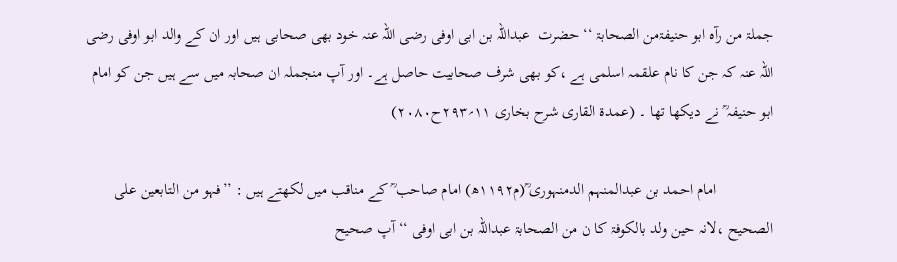جملۃ من رآہ ابو حنیفۃمن الصحابۃ ‘‘ حضرت  عبداللہ بن ابی اوفی رضی اللہ عنہ خود بھی صحابی ہیں اور ان کے والد ابو اوفی رضی اللہ عنہ کہ جن کا نام علقمہ اسلمی ہے ،کو بھی شرف صحابیت حاصل ہے۔ اور آپ منجملہ ان صحابہ میں سے ہیں جن کو امام ابو حنیفہ ؒ نے دیکھا تھا ۔ (عمدۃ القاری شرح بخاری ۱۱؍۲۹۳ح۲۰۸۰)

              امام احمد بن عبدالمنہم الدمنہوری ؒ(م۱۱۹۲ھ) امام صاحب ؒ کے مناقب میں لکھتے ہیں : ’’فہو من التابعین علی الصحیح ،لانہ حین ولد بالکوفۃ کا ن من الصحابۃ عبداللہ بن ابی اوفی ‘‘ آپ صحیح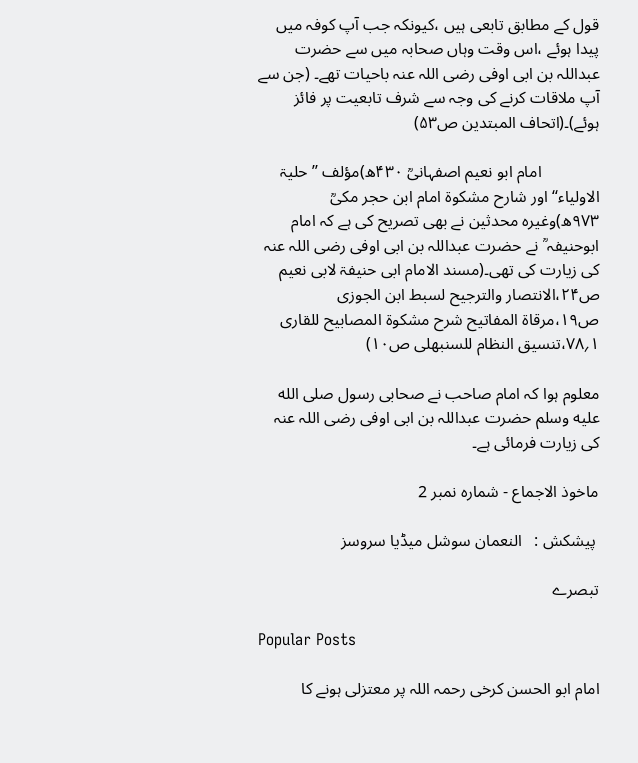قول کے مطابق تابعی ہیں ،کیونکہ جب آپ کوفہ میں پیدا ہوئے ،اس وقت وہاں صحابہ میں سے حضرت عبداللہ بن ابی اوفی رضی اللہ عنہ باحیات تھے۔ (جن سے آپ ملاقات کرنے کی وجہ سے شرف تابعیت پر فائز ہوئے)۔(اتحاف المبتدین ص۵۳)

              امام ابو نعیم اصفہانیؒ ۴۳۰ھ)مؤلف ’’حلیۃ الاولیاء‘‘اور شارح مشکوۃ امام ابن حجر مکیؒ ۹۷۳ھ)وغیرہ محدثین نے بھی تصریح کی ہے کہ امام ابوحنیفہ ؒ نے حضرت عبداللہ بن ابی اوفی رضی اللہ عنہ کی زیارت کی تھی۔(مسند الامام ابی حنیفۃ لابی نعیم ص۲۴،الانتصار والترجیح لسبط ابن الجوزی  ص۱۹،مرقاۃ المفاتیح شرح مشکوۃ المصابیح للقاری ۱؍۷۸،تنسیق النظام للسنبھلی ص۱۰)

معلوم ہوا کہ امام صاحب نے صحابی رسول صلى الله عليه وسلم حضرت عبداللہ بن ابی اوفی رضی اللہ عنہ کی زیارت فرمائی ہے۔

ماخوذ الاجماع - شمارہ نمبر 2

 پیشکش :   النعمان سوشل میڈیا سروسز

تبصرے

Popular Posts

امام ابو الحسن کرخی رحمہ اللہ پر معتزلی ہونے کا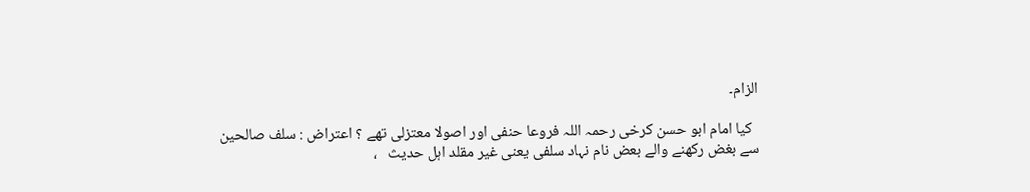الزام۔

  کیا امام ابو حسن کرخی رحمہ اللہ فروعا حنفی اور اصولا معتزلی تھے ؟ اعتراض : سلف صالحین سے بغض رکھنے والے بعض نام نہاد سلفی یعنی غیر مقلد اہل حدیث   ،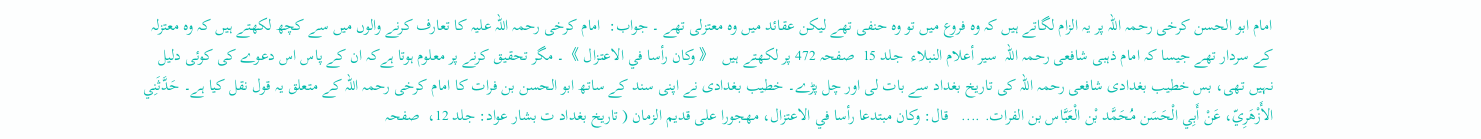امام ابو الحسن کرخی رحمہ اللہ پر یہ الزام لگاتے ہیں کہ وہ فروع میں تو وہ حنفی تھے لیکن عقائد میں وہ معتزلی تھے ۔ جواب:  امام کرخی رحمہ اللہ علیہ کا تعارف کرنے والوں میں سے کچھ لکھتے ہیں کہ وہ معتزلہ کے سردار تھے جیسا کہ امام ذہبی شافعی رحمہ اللہ  سير أعلام النبلاء  جلد 15  صفحہ 472 پر لکھتے ہیں  《 وكان رأسا في الاعتزال 》۔ مگر تحقیق کرنے پر معلوم ہوتا ہےکہ ان کے پاس اس دعوے کی کوئی دلیل نہیں تھی، بس خطیب بغدادی شافعی رحمہ اللہ کی تاریخ بغداد سے بات لی اور چل پڑے۔ خطیب بغدادی نے اپنی سند کے ساتھ ابو الحسن بن فرات کا امام کرخی رحمہ اللہ کے متعلق یہ قول نقل کیا ہے۔ حَدَّثَنِي الأَزْهَرِيّ، عَنْ أَبِي الْحَسَن مُحَمَّد بْن الْعَبَّاس بن الفرات. ....   قال: وكان مبتدعا رأسا في الاعتزال، مهجورا على قديم الزمان ( تاريخ بغداد ت بشار عواد: جلد 12،  صفحہ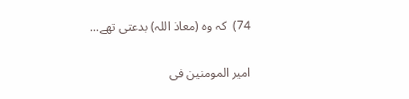74)  کہ وہ (معاذ اللہ) بدعتی تھے...

امیر المومنین فی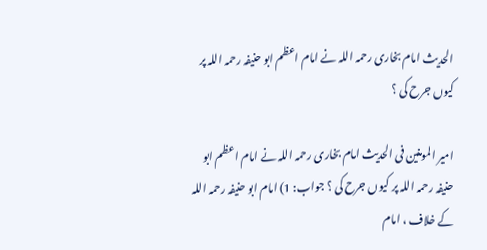الحدیث امام بخاری رحمہ اللہ نے امام اعظم ابو حنیفہ رحمہ اللہ پر کیوں جرح کی ؟

امیر المومنین فی الحدیث امام بخاری رحمہ اللہ نے امام اعظم ابو حنیفہ رحمہ اللہ پر کیوں جرح کی ؟ جواب: 1) امام ابو حنیفہ رحمہ اللہ کے خلاف ، امام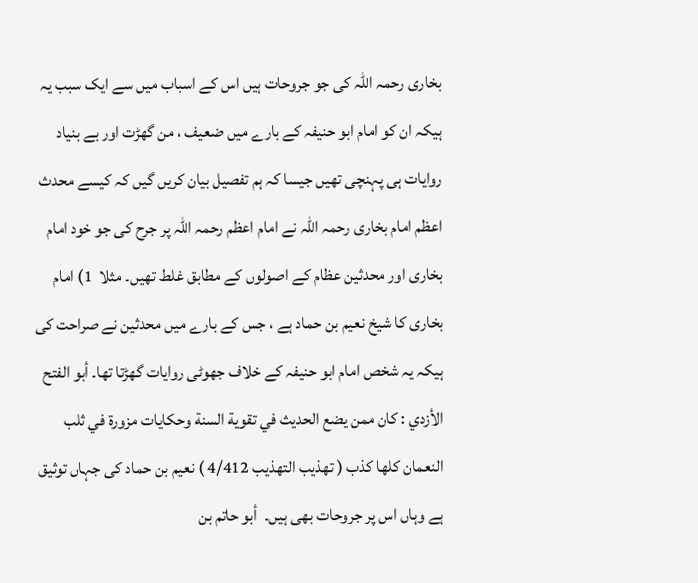بخاری رحمہ اللہ کی جو جروحات ہیں اس کے اسباب میں سے ایک سبب یہ ہیکہ ان کو امام ابو حنیفہ کے بارے میں ضعیف ، من گھڑت اور بے بنیاد روایات ہی پہنچی تھیں جیسا کہ ہم تفصیل بیان کریں گیں کہ کیسے محدث اعظم امام بخاری رحمہ اللہ نے امام اعظم رحمہ اللہ پر جرح کی جو خود امام بخاری اور محدثین عظام کے اصولوں کے مطابق غلط تھیں۔ مثلا  1) امام بخاری کا شیخ نعیم بن حماد ہے ، جس کے بارے میں محدثین نے صراحت کی ہیکہ یہ شخص امام ابو حنیفہ کے خلاف جھوٹی روایات گھڑتا تھا۔ أبو الفتح الأزدي : كان ممن يضع الحديث في تقوية السنة وحكايات مزورة في ثلب النعمان كلها كذب ( تھذیب التھذیب 4/412 ) نعیم بن حماد کی جہاں توثیق ہے وہاں اس پر جروحات بھی ہیں۔  أبو حاتم بن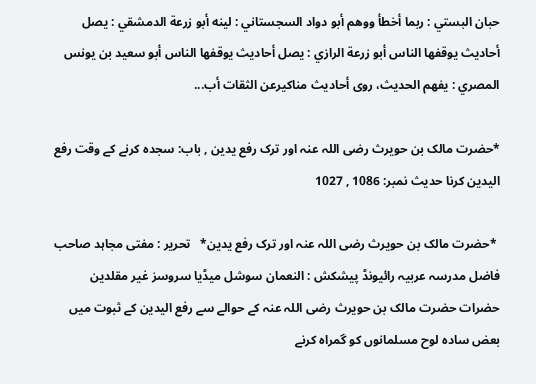حبان البستي : ربما أخطأ ووهم أبو دواد السجستاني : لينه أبو زرعة الدمشقي : يصل أحاديث يوقفها الناس أبو زرعة الرازي : يصل أحاديث يوقفها الناس أبو سعيد بن يونس المصري : يفهم الحديث، روى أحاديث مناكيرعن الثقات أب...

*حضرت مالک بن حویرث رضی اللہ عنہ اور ترک رفع یدین , باب: سجدہ کرنے کے وقت رفع الیدین کرنا حدیث نمبر: 1086 , 1027

 *حضرت مالک بن حویرث رضی اللہ عنہ اور ترک رفع یدین*   تحریر : مفتی مجاہد صاحب فاضل مدرسہ عربیہ رائیونڈ پیشکش : النعمان سوشل میڈیا سروسز غیر مقلدین حضرات حضرت مالک بن حویرث رضی اللہ عنہ کے حوالے سے رفع الیدین کے ثبوت میں بعض سادہ لوح مسلمانوں کو گمراہ کرنے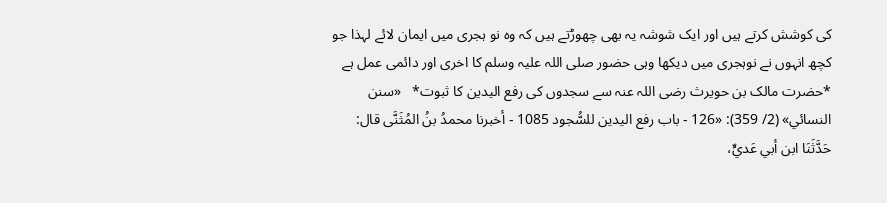کی کوشش کرتے ہیں اور ایک شوشہ یہ بھی چھوڑتے ہیں کہ وہ نو ہجری میں ایمان لائے لہذا جو کچھ انہوں نے نوہجری میں دیکھا وہی حضور صلی اللہ علیہ وسلم کا اخری اور دائمی عمل ہے *حضرت مالک بن حویرث رضی اللہ عنہ سے سجدوں کی رفع الیدین کا ثبوت*   «سنن النسائي» (2/ 359): «126 - باب رفع اليدين للسُّجود 1085 - أخبرنا محمدُ بنُ المُثَنَّى قال: حَدَّثَنَا ابن أبي عَديٍّ،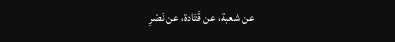عن شعبة، عن ‌قَتَادة، ‌عن ‌نَصْرِ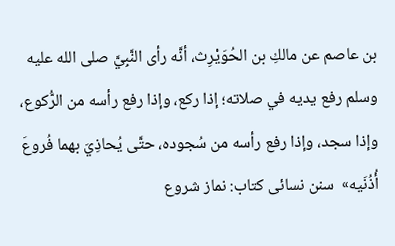بن عاصم عن مالكِ بن الحُوَيْرِث، أنَّه رأى النَّبِيَّ صلى الله عليه وسلم رفع يديه في صلاته؛ إذا ركع، وإذا رفع رأسه من الرُّكوع، وإذا سجد، وإذا رفع رأسه من سُجوده، حتَّى يُحاذِيَ بهما فُروعَ أُذُنَيه»  سنن نسائی کتاب: نماز شروع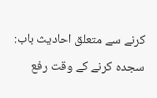کرنے سے متعلق احادیث باب: سجدہ کرنے کے وقت رفع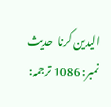الیدین کرنا  حدیث نمبر: 1086 ترجمہ: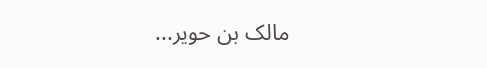مالک بن حویر...